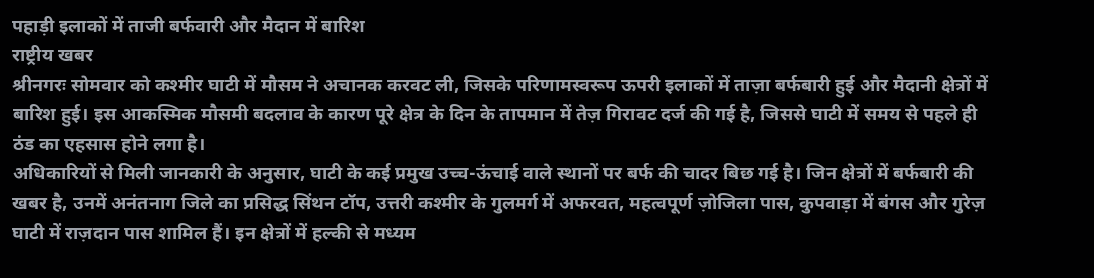पहाड़ी इलाकों में ताजी बर्फवारी और मैदान में बारिश
राष्ट्रीय खबर
श्रीनगरः सोमवार को कश्मीर घाटी में मौसम ने अचानक करवट ली, जिसके परिणामस्वरूप ऊपरी इलाकों में ताज़ा बर्फबारी हुई और मैदानी क्षेत्रों में बारिश हुई। इस आकस्मिक मौसमी बदलाव के कारण पूरे क्षेत्र के दिन के तापमान में तेज़ गिरावट दर्ज की गई है, जिससे घाटी में समय से पहले ही ठंड का एहसास होने लगा है।
अधिकारियों से मिली जानकारी के अनुसार, घाटी के कई प्रमुख उच्च-ऊंचाई वाले स्थानों पर बर्फ की चादर बिछ गई है। जिन क्षेत्रों में बर्फबारी की खबर है, उनमें अनंतनाग जिले का प्रसिद्ध सिंथन टॉप, उत्तरी कश्मीर के गुलमर्ग में अफरवत, महत्वपूर्ण ज़ोजिला पास, कुपवाड़ा में बंगस और गुरेज़ घाटी में राज़दान पास शामिल हैं। इन क्षेत्रों में हल्की से मध्यम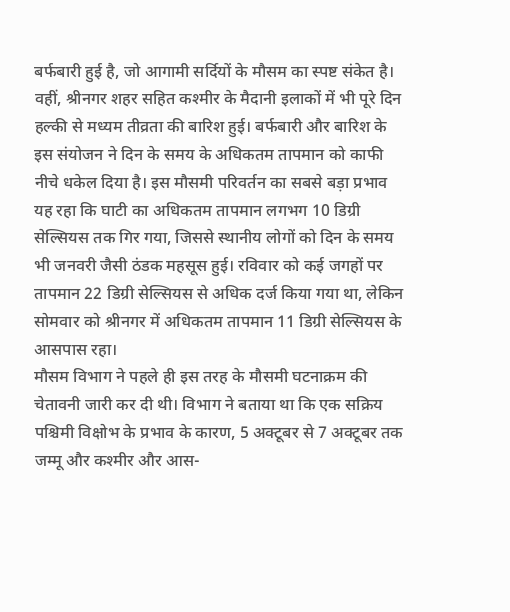बर्फबारी हुई है, जो आगामी सर्दियों के मौसम का स्पष्ट संकेत है।
वहीं, श्रीनगर शहर सहित कश्मीर के मैदानी इलाकों में भी पूरे दिन हल्की से मध्यम तीव्रता की बारिश हुई। बर्फबारी और बारिश के इस संयोजन ने दिन के समय के अधिकतम तापमान को काफी नीचे धकेल दिया है। इस मौसमी परिवर्तन का सबसे बड़ा प्रभाव यह रहा कि घाटी का अधिकतम तापमान लगभग 10 डिग्री सेल्सियस तक गिर गया, जिससे स्थानीय लोगों को दिन के समय भी जनवरी जैसी ठंडक महसूस हुई। रविवार को कई जगहों पर तापमान 22 डिग्री सेल्सियस से अधिक दर्ज किया गया था, लेकिन सोमवार को श्रीनगर में अधिकतम तापमान 11 डिग्री सेल्सियस के आसपास रहा।
मौसम विभाग ने पहले ही इस तरह के मौसमी घटनाक्रम की चेतावनी जारी कर दी थी। विभाग ने बताया था कि एक सक्रिय पश्चिमी विक्षोभ के प्रभाव के कारण, 5 अक्टूबर से 7 अक्टूबर तक जम्मू और कश्मीर और आस-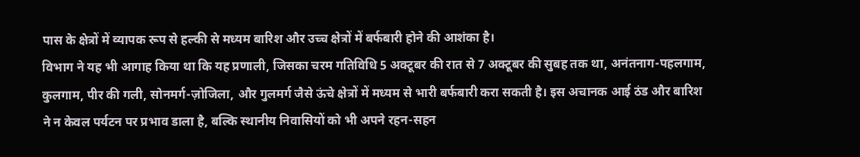पास के क्षेत्रों में व्यापक रूप से हल्की से मध्यम बारिश और उच्च क्षेत्रों में बर्फबारी होने की आशंका है।
विभाग ने यह भी आगाह किया था कि यह प्रणाली, जिसका चरम गतिविधि 5 अक्टूबर की रात से 7 अक्टूबर की सुबह तक था, अनंतनाग-पहलगाम, कुलगाम, पीर की गली, सोनमर्ग-ज़ोजिला, और गुलमर्ग जैसे ऊंचे क्षेत्रों में मध्यम से भारी बर्फबारी करा सकती है। इस अचानक आई ठंड और बारिश ने न केवल पर्यटन पर प्रभाव डाला है, बल्कि स्थानीय निवासियों को भी अपने रहन-सहन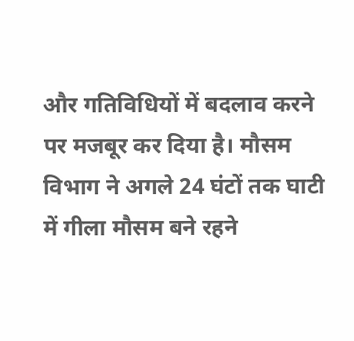और गतिविधियों में बदलाव करने पर मजबूर कर दिया है। मौसम विभाग ने अगले 24 घंटों तक घाटी में गीला मौसम बने रहने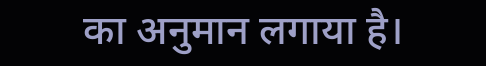का अनुमान लगाया है।